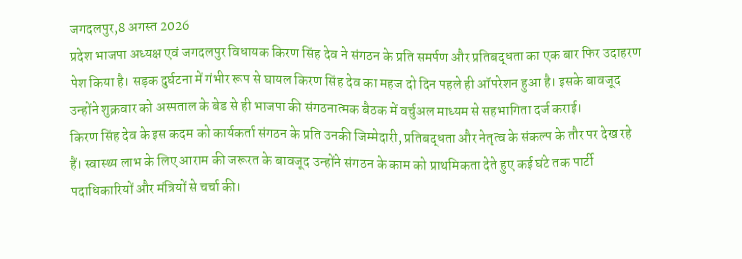जगदलपुर,8 अगस्त 2026
प्रदेश भाजपा अध्यक्ष एवं जगदलपुर विधायक किरण सिंह देव ने संगठन के प्रति समर्पण और प्रतिबद्धता का एक बार फिर उदाहरण पेश किया है। सड़क दुर्घटना में गंभीर रूप से घायल किरण सिंह देव का महज दो दिन पहले ही ऑपरेशन हुआ है। इसके बावजूद उन्होंने शुक्रवार को अस्पताल के बेड से ही भाजपा की संगठनात्मक बैठक में वर्चुअल माध्यम से सहभागिता दर्ज कराई।
किरण सिंह देव के इस कदम को कार्यकर्ता संगठन के प्रति उनकी जिम्मेदारी, प्रतिबद्धता और नेतृत्व के संकल्प के तौर पर देख रहे हैं। स्वास्थ्य लाभ के लिए आराम की जरूरत के बावजूद उन्होंने संगठन के काम को प्राथमिकता देते हुए कई घंटे तक पार्टी पदाधिकारियों और मंत्रियों से चर्चा की।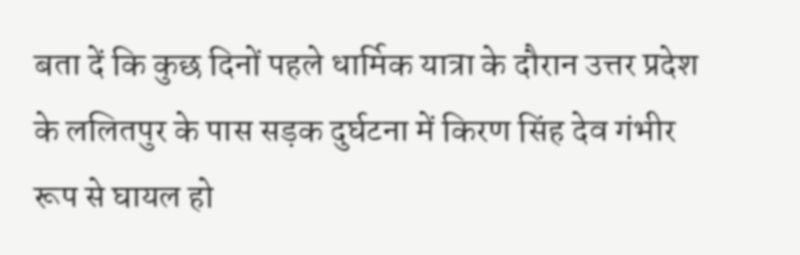बता दें कि कुछ दिनों पहले धार्मिक यात्रा के दौरान उत्तर प्रदेश के ललितपुर के पास सड़क दुर्घटना में किरण सिंह देव गंभीर रूप से घायल हो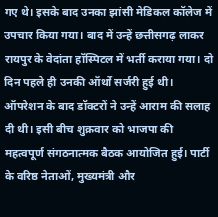गए थे। इसके बाद उनका झांसी मेडिकल कॉलेज में उपचार किया गया। बाद में उन्हें छत्तीसगढ़ लाकर रायपुर के वेदांता हॉस्पिटल में भर्ती कराया गया। दो दिन पहले ही उनकी ऑर्थो सर्जरी हुई थी।
ऑपरेशन के बाद डॉक्टरों ने उन्हें आराम की सलाह दी थी। इसी बीच शुक्रवार को भाजपा की महत्वपूर्ण संगठनात्मक बैठक आयोजित हुई। पार्टी के वरिष्ठ नेताओं, मुख्यमंत्री और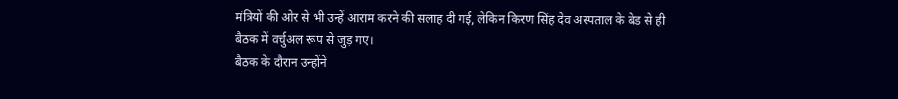मंत्रियों की ओर से भी उन्हें आराम करने की सलाह दी गई, लेकिन किरण सिंह देव अस्पताल के बेड से ही बैठक में वर्चुअल रूप से जुड़ गए।
बैठक के दौरान उन्होंने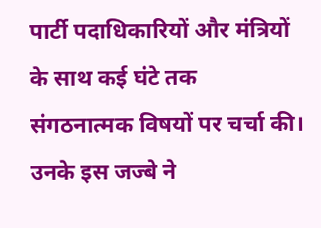पार्टी पदाधिकारियों और मंत्रियों के साथ कई घंटे तक संगठनात्मक विषयों पर चर्चा की। उनके इस जज्बे ने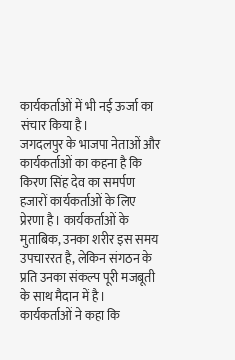कार्यकर्ताओं में भी नई ऊर्जा का संचार किया है।
जगदलपुर के भाजपा नेताओं और कार्यकर्ताओं का कहना है कि किरण सिंह देव का समर्पण हजारों कार्यकर्ताओं के लिए प्रेरणा है। कार्यकर्ताओं के मुताबिक, उनका शरीर इस समय उपचाररत है, लेकिन संगठन के प्रति उनका संकल्प पूरी मजबूती के साथ मैदान में है।
कार्यकर्ताओं ने कहा कि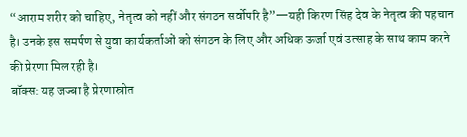“आराम शरीर को चाहिए, नेतृत्व को नहीं और संगठन सर्वोपरि है”—यही किरण सिंह देव के नेतृत्व की पहचान है। उनके इस समर्पण से युवा कार्यकर्ताओं को संगठन के लिए और अधिक ऊर्जा एवं उत्साह के साथ काम करने की प्रेरणा मिल रही है।
बॉक्स: यह जज्बा है प्रेरणास्रोत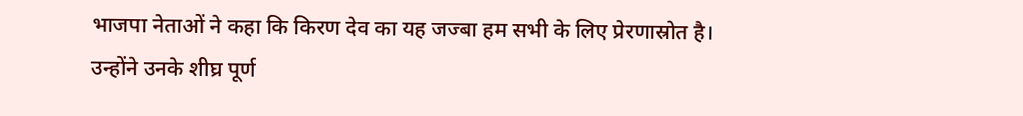भाजपा नेताओं ने कहा कि किरण देव का यह जज्बा हम सभी के लिए प्रेरणास्रोत है। उन्होंने उनके शीघ्र पूर्ण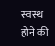स्वस्थ होने की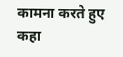कामना करते हुए कहा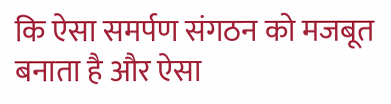कि ऐसा समर्पण संगठन को मजबूत बनाता है और ऐसा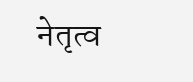नेतृत्व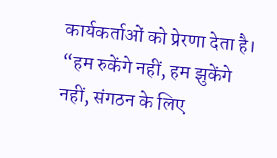कार्यकर्ताओं को प्रेरणा देता है।
“हम रुकेंगे नहीं, हम झुकेंगे नहीं, संगठन के लिए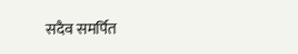सदैव समर्पित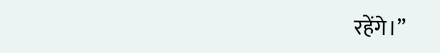रहेंगे।”